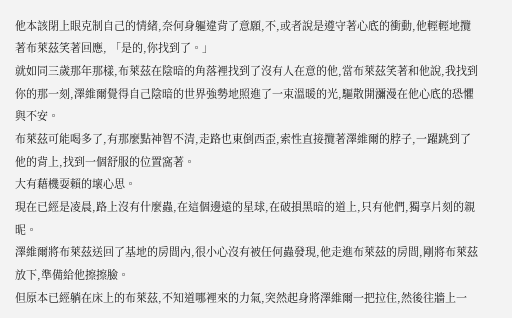他本該閉上眼克制自己的情緒,奈何身軀違背了意願,不,或者說是遵守著心底的衝動,他輕輕地攬著布萊茲笑著回應, 「是的,你找到了。」
就如同三歲那年那樣,布萊茲在陰暗的角落裡找到了沒有人在意的他,當布萊茲笑著和他說,我找到你的那一刻,澤維爾覺得自己陰暗的世界強勢地照進了一束溫暖的光,驅散開瀰漫在他心底的恐懼與不安。
布萊茲可能喝多了,有那麼點神智不清,走路也東倒西歪,索性直接攬著澤維爾的脖子,一躍跳到了他的背上,找到一個舒服的位置窩著。
大有藉機耍賴的壞心思。
現在已經是凌晨,路上沒有什麼蟲,在這個邊遠的星球,在破損黑暗的道上,只有他們,獨享片刻的親昵。
澤維爾將布萊茲送回了基地的房間內,很小心沒有被任何蟲發現,他走進布萊茲的房間,剛將布萊茲放下,準備給他擦擦臉。
但原本已經躺在床上的布萊茲,不知道哪裡來的力氣,突然起身將澤維爾一把拉住,然後往牆上一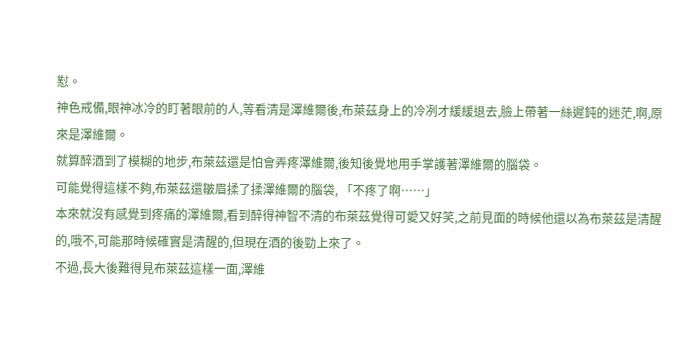懟。
神色戒備,眼神冰冷的盯著眼前的人,等看清是澤維爾後,布萊茲身上的冷冽才緩緩退去,臉上帶著一絲遲鈍的迷茫,啊,原來是澤維爾。
就算醉酒到了模糊的地步,布萊茲還是怕會弄疼澤維爾,後知後覺地用手掌護著澤維爾的腦袋。
可能覺得這樣不夠,布萊茲還皺眉揉了揉澤維爾的腦袋, 「不疼了啊……」
本來就沒有感覺到疼痛的澤維爾,看到醉得神智不清的布萊茲覺得可愛又好笑,之前見面的時候他還以為布萊茲是清醒的,哦不,可能那時候確實是清醒的,但現在酒的後勁上來了。
不過,長大後難得見布萊茲這樣一面,澤維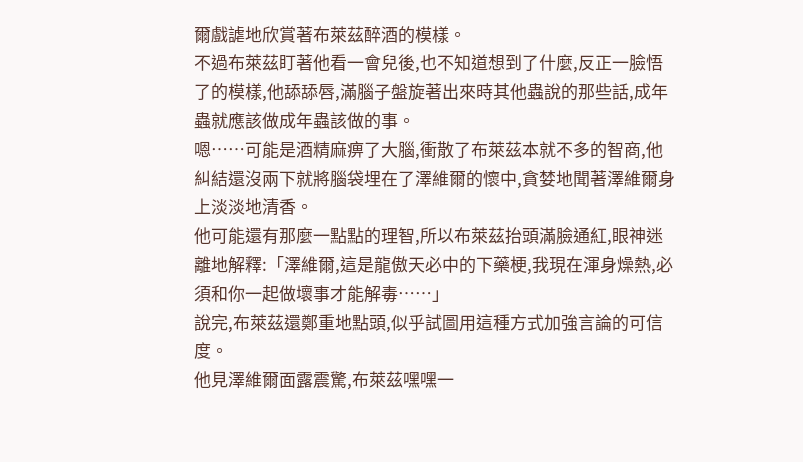爾戲謔地欣賞著布萊茲醉酒的模樣。
不過布萊茲盯著他看一會兒後,也不知道想到了什麼,反正一臉悟了的模樣,他舔舔唇,滿腦子盤旋著出來時其他蟲說的那些話,成年蟲就應該做成年蟲該做的事。
嗯……可能是酒精麻痹了大腦,衝散了布萊茲本就不多的智商,他糾結還沒兩下就將腦袋埋在了澤維爾的懷中,貪婪地聞著澤維爾身上淡淡地清香。
他可能還有那麼一點點的理智,所以布萊茲抬頭滿臉通紅,眼神迷離地解釋:「澤維爾,這是龍傲天必中的下藥梗,我現在渾身燥熱,必須和你一起做壞事才能解毒……」
說完,布萊茲還鄭重地點頭,似乎試圖用這種方式加強言論的可信度。
他見澤維爾面露震驚,布萊茲嘿嘿一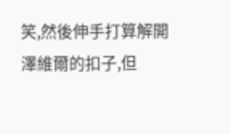笑,然後伸手打算解開澤維爾的扣子,但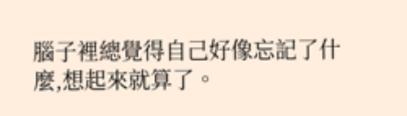腦子裡總覺得自己好像忘記了什麼,想起來就算了。